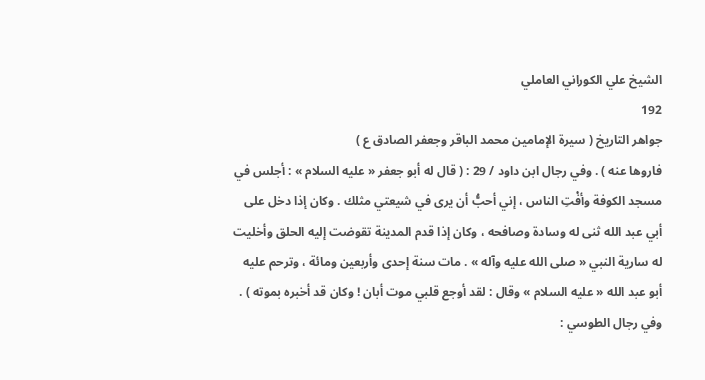الشيخ علي الكوراني العاملي
192
جواهر التاريخ ( سيرة الإمامين محمد الباقر وجعفر الصادق ع )
فاروها عنه ) . وفي رجال ابن داود / 29 : ( قال له أبو جعفر « عليه السلام » : أجلس في مسجد الكوفة وأفْتِ الناس ، إني أحبُّ أن يرى في شيعتي مثلك . وكان إذا دخل على أبي عبد الله ثنى له وسادة وصافحه ، وكان إذا قدم المدينة تقوضت إليه الحلق وأخليت له سارية النبي « صلى الله عليه وآله » . مات سنة إحدى وأربعين ومائة ، وترحم عليه أبو عبد الله « عليه السلام » وقال : لقد أوجع قلبي موت أبان ! وكان قد أخبره بموته ) . وفي رجال الطوسي :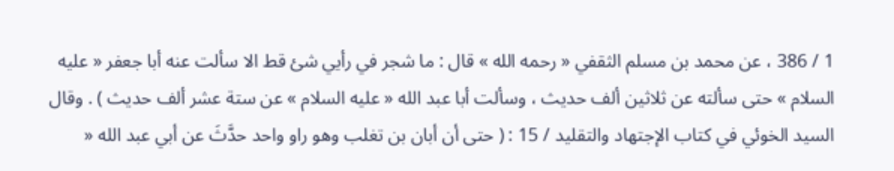1 / 386 ، عن محمد بن مسلم الثقفي « رحمه الله » قال : ما شجر في رأيي شئ قط الا سألت عنه أبا جعفر « عليه السلام » حتى سألته عن ثلاثين ألف حديث ، وسألت أبا عبد الله « عليه السلام » عن ستة عشر ألف حديث ) . وقال السيد الخوئي في كتاب الإجتهاد والتقليد / 15 : ( حتى أن أبان بن تغلب وهو راو واحد حدَّثَ عن أبي عبد الله «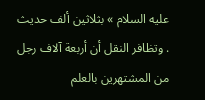عليه السلام » بثلاثين ألف حديث . وتظافر النقل أن أربعة آلاف رجل من المشتهرين بالعلم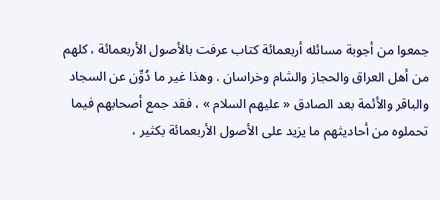جمعوا من أجوبة مسائله أربعمائة كتاب عرفت بالأصول الأربعمائة ، كلهم من أهل العراق والحجاز والشام وخراسان . وهذا غير ما دُوِّن عن السجاد والباقر والأئمة بعد الصادق « عليهم السلام » ، فقد جمع أصحابهم فيما تحملوه من أحاديثهم ما يزيد على الأصول الأربعمائة بكثير ،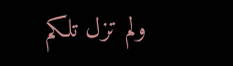ولم تزل تلكم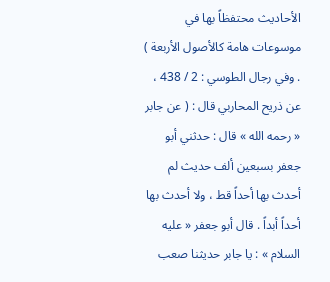الأحاديث محتفظاً بها في موسوعات هامة كالأصول الأربعة ) . وفي رجال الطوسي : 2 / 438 ، عن ذريح المحاربي قال : ( عن جابر « رحمه الله » قال : حدثني أبو جعفر بسبعين ألف حديث لم أحدث بها أحداً قط ، ولا أحدث بها أحداً أبداً . قال أبو جعفر « عليه السلام » : يا جابر حديثنا صعب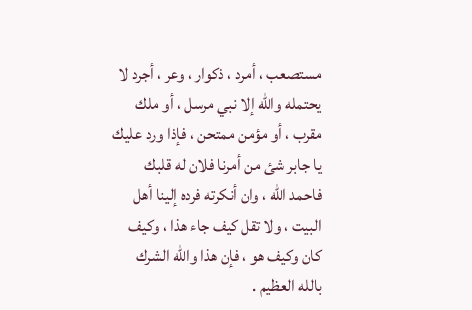مستصعب ، أمرد ، ذكوار ، وعر ، أجرد لا يحتمله والله إلا نبي مرسل ، أو ملك مقرب ، أو مؤمن ممتحن ، فإذا ورد عليك يا جابر شئ من أمرنا فلان له قلبك فاحمد الله ، وان أنكرته فرده إلينا أهل البيت ، ولا تقل كيف جاء هذا ، وكيف كان وكيف هو ، فإن هذا والله الشرك بالله العظيم .